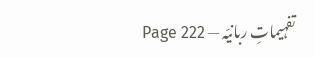تفہیماتِ ربانیّہ — Page 222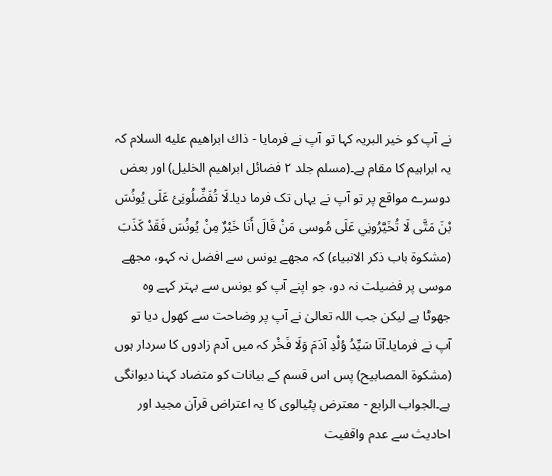نے آپ کو خیر البریہ کہا تو آپ نے فرمایا - ذاك ابراهيم عليه السلام کہ یہ ابراہیم کا مقام ہے۔(مسلم جلد ۲ فضائل ابراھیم الخلیل) اور بعض دوسرے مواقع پر تو آپ نے یہاں تک فرما دیا۔لَا تُفَضِّلُونِئ عَلَى يُونُسَ بْنَ مَتَّى لَا تُخَيَّرُونِي عَلَى مُوسى مَنْ قَالَ أَنَا خَيْرٌ مِنْ يُونُسَ فَقَدْ كَذَبَ (مشكوة باب ذکر الانبیاء) کہ مجھے یونس سے افضل نہ کہو، مجھے موسی پر فضیلت نہ دو، جو اپنے آپ کو یونس سے بہتر کہے وہ جھوٹا ہے لیکن جب اللہ تعالیٰ نے آپ پر وضاحت سے کھول دیا تو آپ نے فرمایا۔آنَا سَيِّدُ وُلْدِ آدَمَ وَلَا فَخْر کہ میں آدم زادوں کا سردار ہوں (مشکوۃ المصابیح) پس اس قسم کے بیانات کو متضاد کہنا دیوانگی ہے۔الجواب الرابع - معترض پٹیالوی کا یہ اعتراض قرآن مجید اور احادیث سے عدم واقفیت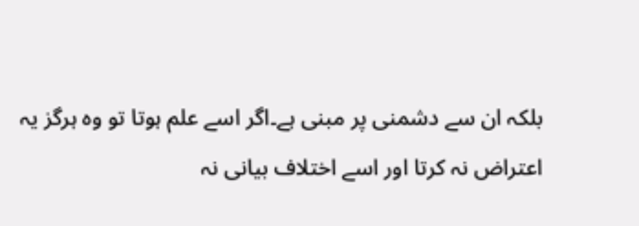بلکہ ان سے دشمنی پر مبنی ہے۔اگر اسے علم ہوتا تو وہ ہرگز یہ اعتراض نہ کرتا اور اسے اختلاف بیانی نہ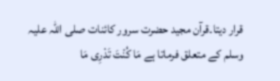قرار دیتا۔قرآن مجید حضرت سرور کائنات صلی اللہ علیہ وسلم کے متعلق فرماتا ہے مَا كُنْتَ تَدْرِى مَا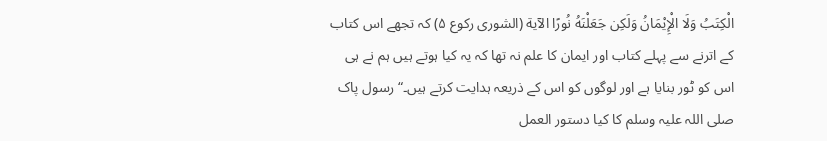الْكِتَبُ وَلَا الْإِيْمَانُ وَلَكِن جَعَلْنَهُ نُورًا الآية (الشوری رکوع ۵) کہ تجھے اس کتاب کے اترنے سے پہلے کتاب اور ایمان کا علم نہ تھا کہ یہ کیا ہوتے ہیں ہم نے ہی اس کو ٹور بنایا ہے اور لوگوں کو اس کے ذریعہ ہدایت کرتے ہیں۔“ رسول پاک صلی اللہ علیہ وسلم کا کیا دستور العمل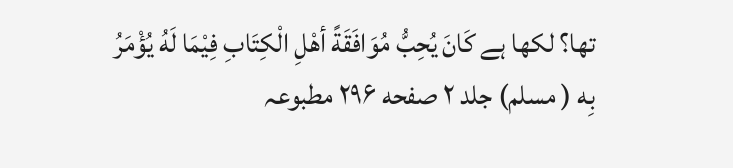تھا؟ لکھا ہے كَانَ يُحِبُّ مُوَافَقَةً أهْلِ الْكِتَابِ فِيْمَا لَهُ يُؤْمَرُ بِه ( مسلم) جلد ۲ صفحه ۲۹۶ مطبوعہ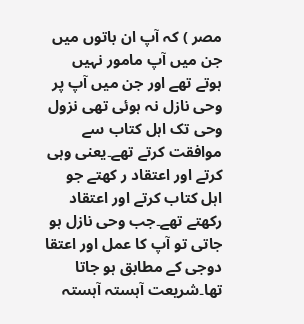مصر ) کہ آپ ان باتوں میں جن میں آپ مامور نہیں ہوتے تھے اور جن میں آپ پر وحی نازل نہ ہوئی تھی نزول وحی تک اہل کتاب سے موافقت کرتے تھے۔یعنی وہی کرتے اور اعتقاد ر کھتے جو اہل کتاب کرتے اور اعتقاد رکھتے تھے۔جب وحی نازل ہو جاتی تو آپ کا عمل اور اعتقا دوجی کے مطابق ہو جاتا تھا۔شریعت آہستہ آہستہ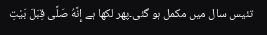تئیس سال میں مکمل ہو گئی۔پھر لکھا ہے إِنَّهُ صَلَّى قِبَلَ بَيْتِ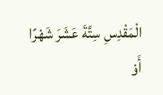الْمَقْدِسِ سِتَّةَ عَشَرَ شَهْرًا أَوْ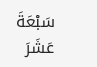سَبْعَةَ عَشَرَ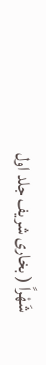شَهْراً ( بخاری شریف جلد اول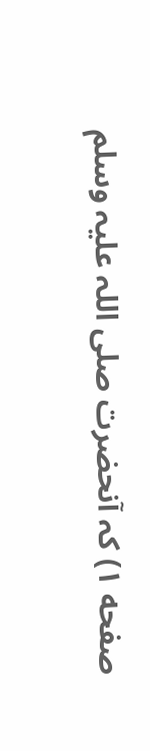صفحه ۱) کہ آنحضرت صلی اللہ علیہ وسلم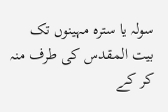سولہ یا سترہ مہینوں تک بیت المقدس کی طرف منہ کر کے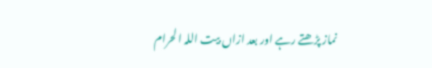نماز پڑھتے رہے اور بعد ازاں بیت اللہ الحرام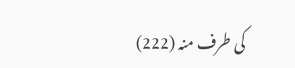کی طرف منہ (222)